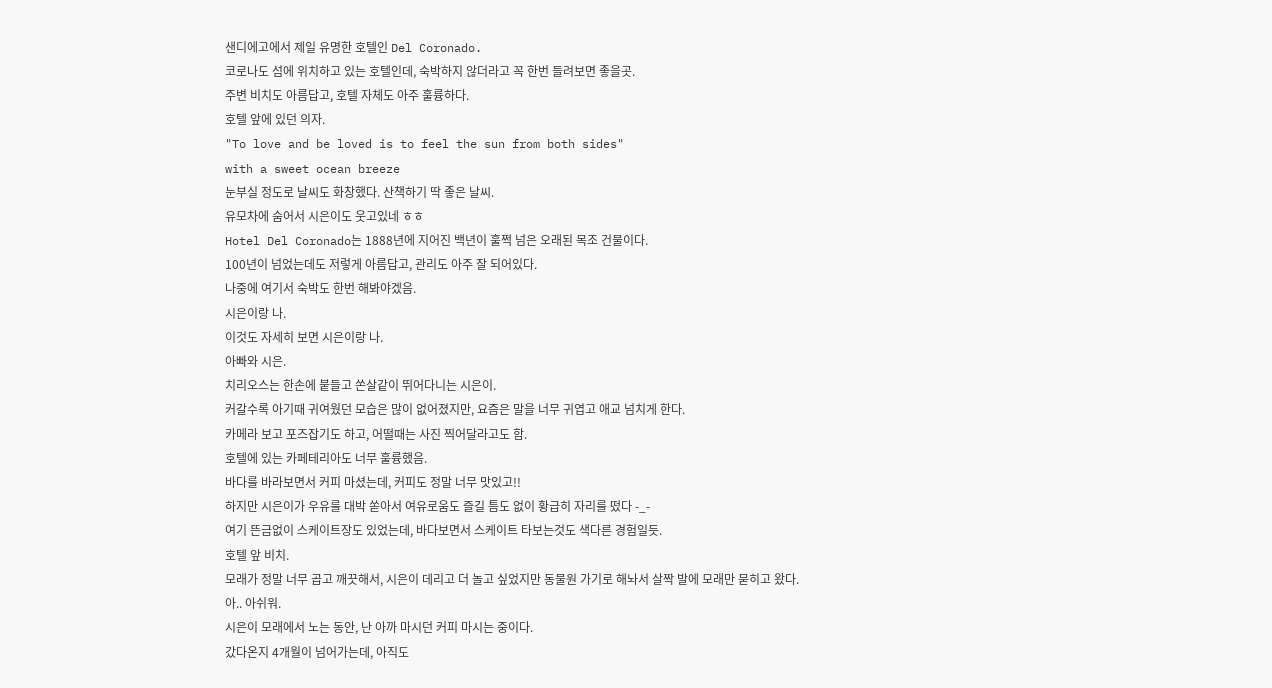샌디에고에서 제일 유명한 호텔인 Del Coronado.
코로나도 섬에 위치하고 있는 호텔인데, 숙박하지 않더라고 꼭 한번 들려보면 좋을곳.
주변 비치도 아름답고, 호텔 자체도 아주 훌륭하다.
호텔 앞에 있던 의자.
"To love and be loved is to feel the sun from both sides"
with a sweet ocean breeze
눈부실 정도로 날씨도 화창했다. 산책하기 딱 좋은 날씨.
유모차에 숨어서 시은이도 웃고있네 ㅎㅎ
Hotel Del Coronado는 1888년에 지어진 백년이 훌쩍 넘은 오래된 목조 건물이다.
100년이 넘었는데도 저렇게 아름답고, 관리도 아주 잘 되어있다.
나중에 여기서 숙박도 한번 해봐야겠음.
시은이랑 나.
이것도 자세히 보면 시은이랑 나.
아빠와 시은.
치리오스는 한손에 붙들고 쏜살같이 뛰어다니는 시은이.
커갈수록 아기때 귀여웠던 모습은 많이 없어졌지만, 요즘은 말을 너무 귀엽고 애교 넘치게 한다.
카메라 보고 포즈잡기도 하고, 어떨때는 사진 찍어달라고도 함.
호텔에 있는 카페테리아도 너무 훌륭했음.
바다를 바라보면서 커피 마셨는데, 커피도 정말 너무 맛있고!!
하지만 시은이가 우유를 대박 쏟아서 여유로움도 즐길 틈도 없이 황급히 자리를 떴다 -_-
여기 뜬금없이 스케이트장도 있었는데, 바다보면서 스케이트 타보는것도 색다른 경험일듯.
호텔 앞 비치.
모래가 정말 너무 곱고 깨끗해서, 시은이 데리고 더 놀고 싶었지만 동물원 가기로 해놔서 살짝 발에 모래만 묻히고 왔다.
아.. 아쉬워.
시은이 모래에서 노는 동안, 난 아까 마시던 커피 마시는 중이다.
갔다온지 4개월이 넘어가는데, 아직도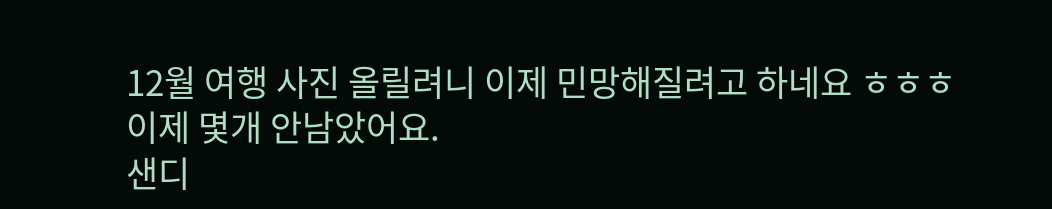12월 여행 사진 올릴려니 이제 민망해질려고 하네요 ㅎㅎㅎ
이제 몇개 안남았어요.
샌디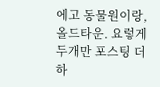에고 동물원이랑, 올드타운. 요렇게 두개만 포스팅 더 하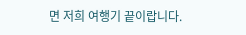면 저희 여행기 끝이랍니다.